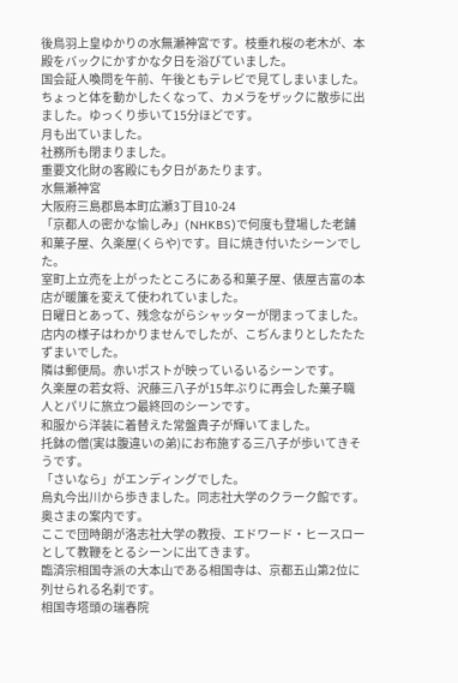後鳥羽上皇ゆかりの水無瀬神宮です。枝垂れ桜の老木が、本殿をバックにかすかな夕日を浴びていました。
国会証人喚問を午前、午後ともテレビで見てしまいました。ちょっと体を動かしたくなって、カメラをザックに散歩に出ました。ゆっくり歩いて15分ほどです。
月も出ていました。
社務所も閉まりました。
重要文化財の客殿にも夕日があたります。
水無瀬神宮
大阪府三島郡島本町広瀬3丁目10-24
「京都人の密かな愉しみ」(NHKBS)で何度も登場した老舗和菓子屋、久楽屋(くらや)です。目に焼き付いたシーンでした。
室町上立売を上がったところにある和菓子屋、俵屋吉富の本店が暖簾を変えて使われていました。
日曜日とあって、残念ながらシャッターが閉まってました。店内の様子はわかりませんでしたが、こぢんまりとしたたたずまいでした。
隣は郵便局。赤いポストが映っているいるシーンです。
久楽屋の若女将、沢藤三八子が15年ぶりに再会した菓子職人とパリに旅立つ最終回のシーンです。
和服から洋装に着替えた常盤貴子が輝いてました。
托鉢の僧(実は腹違いの弟)にお布施する三八子が歩いてきそうです。
「さいなら」がエンディングでした。
烏丸今出川から歩きました。同志社大学のクラーク館です。奥さまの案内です。
ここで団時朗が洛志社大学の教授、エドワード・ヒースローとして教鞭をとるシーンに出てきます。
臨済宗相国寺派の大本山である相国寺は、京都五山第2位に列せられる名刹です。
相国寺塔頭の瑞春院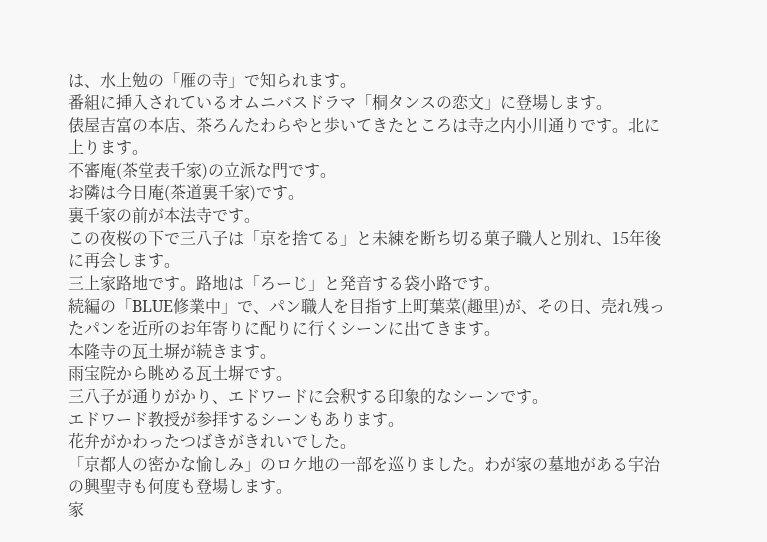は、水上勉の「雁の寺」で知られます。
番組に挿入されているオムニバスドラマ「桐タンスの恋文」に登場します。
俵屋吉富の本店、茶ろんたわらやと歩いてきたところは寺之内小川通りです。北に上ります。
不審庵(茶堂表千家)の立派な門です。
お隣は今日庵(茶道裏千家)です。
裏千家の前が本法寺です。
この夜桜の下で三八子は「京を捨てる」と未練を断ち切る菓子職人と別れ、15年後に再会します。
三上家路地です。路地は「ろーじ」と発音する袋小路です。
続編の「BLUE修業中」で、パン職人を目指す上町葉菜(趣里)が、その日、売れ残ったパンを近所のお年寄りに配りに行くシーンに出てきます。
本隆寺の瓦土塀が続きます。
雨宝院から眺める瓦土塀です。
三八子が通りがかり、エドワードに会釈する印象的なシーンです。
エドワード教授が参拝するシーンもあります。
花弁がかわったつばきがきれいでした。
「京都人の密かな愉しみ」のロケ地の一部を巡りました。わが家の墓地がある宇治の興聖寺も何度も登場します。
家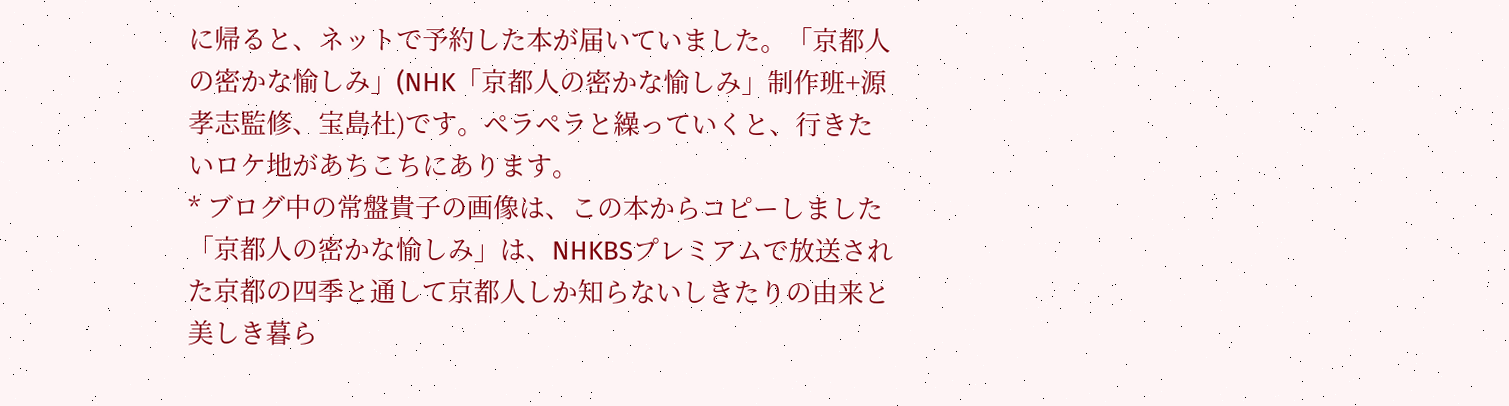に帰ると、ネットで予約した本が届いていました。「京都人の密かな愉しみ」(NHK「京都人の密かな愉しみ」制作班+源孝志監修、宝島社)です。ペラペラと繰っていくと、行きたいロケ地があちこちにあります。
* ブログ中の常盤貴子の画像は、この本からコピーしました
「京都人の密かな愉しみ」は、NHKBSプレミアムで放送された京都の四季と通して京都人しか知らないしきたりの由来と美しき暮ら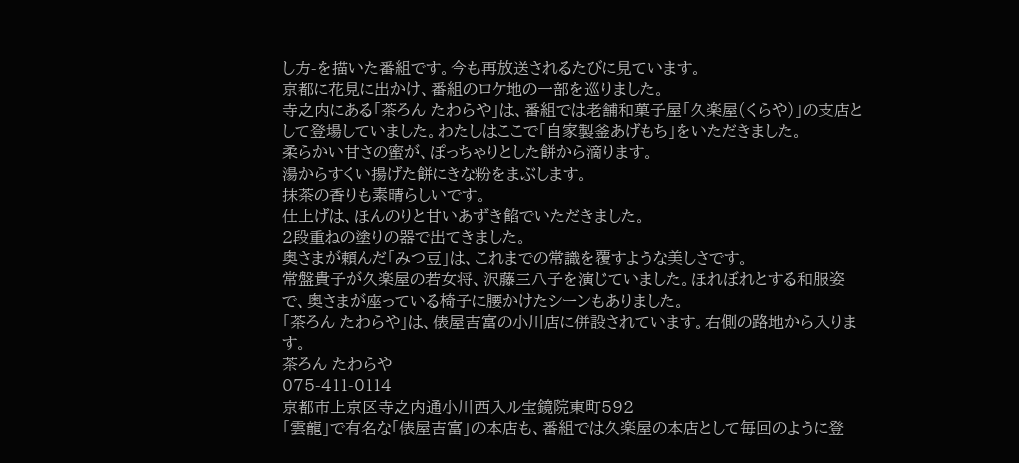し方-を描いた番組です。今も再放送されるたびに見ています。
京都に花見に出かけ、番組のロケ地の一部を巡りました。
寺之内にある「茶ろん たわらや」は、番組では老舗和菓子屋「久楽屋(くらや)」の支店として登場していました。わたしはここで「自家製釜あげもち」をいただきました。
柔らかい甘さの蜜が、ぽっちゃりとした餅から滴ります。
湯からすくい揚げた餅にきな粉をまぶします。
抹茶の香りも素晴らしいです。
仕上げは、ほんのりと甘いあずき餡でいただきました。
2段重ねの塗りの器で出てきました。
奥さまが頼んだ「みつ豆」は、これまでの常識を覆すような美しさです。
常盤貴子が久楽屋の若女将、沢藤三八子を演じていました。ほれぼれとする和服姿で、奥さまが座っている椅子に腰かけたシーンもありました。
「茶ろん たわらや」は、俵屋吉富の小川店に併設されています。右側の路地から入ります。
茶ろん たわらや
075-411-0114
京都市上京区寺之内通小川西入ル宝鏡院東町592
「雲龍」で有名な「俵屋吉富」の本店も、番組では久楽屋の本店として毎回のように登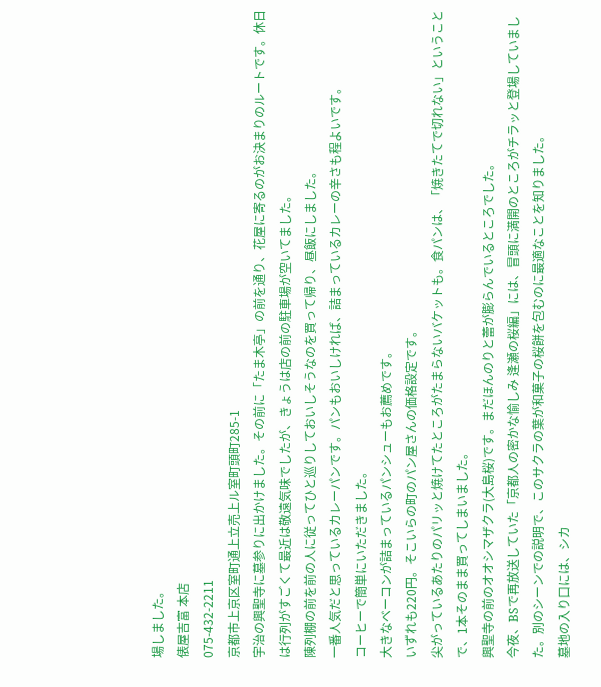場しました。
俵屋吉富 本店
075-432-2211
京都市上京区室町通上立売上ル室町頭町285-1
宇治の興聖寺に墓参りに出かけました。その前に「たま木亭」の前を通り、花屋に寄るのがお決まりのルートです。休日は行列がすごくて最近は敬遠気味でしたが、きょうは店の前の駐車場が空いてました。
陳列棚の前を前の人に従ってひと巡りしておいしそうなのを買って帰り、昼飯にしました。
一番人気だと思っているカレーパンです。パンもおいしければ、詰まっているカレーの辛さも程よいです。
コーヒーで簡単にいただきました。
大きなベーコンが詰まっているパンシューもお薦めです。
いずれも220円。そこいらの町のパン屋さんの価格設定です。
尖がっているあたりのパリッと焼けてたところがたまらないバケットも。食パンは、「焼きたてで切れない」ということで、1本そのまま買ってしまいました。
興聖寺の前のオオシマザクラ(大島桜)です。まだほんのりと蕾が膨らんでいるところでした。
今夜、BSで再放送していた「京都人の密かな愉しみ 逢瀬の桜編」には、冒頭に満開のところがチラッと登場していました。別のシーンでの説明で、このサクラの葉が和菓子の桜餅を包むのに最適なことを知りました。
墓地の入り口には、シカ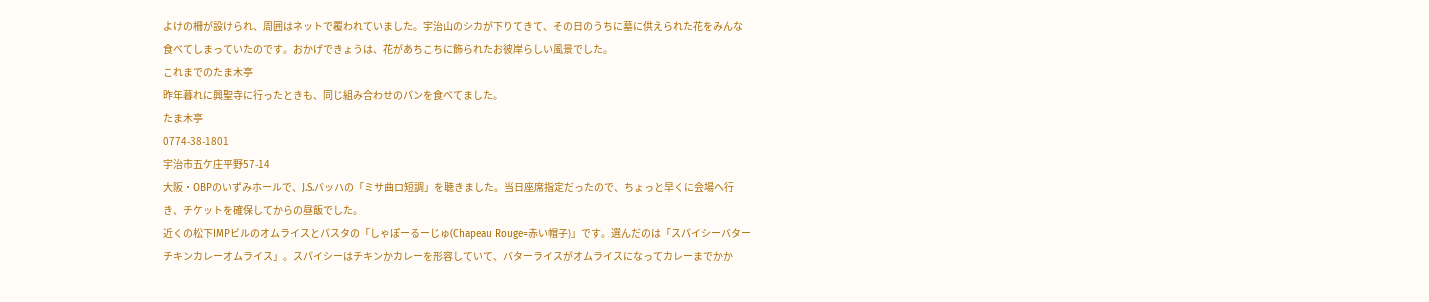よけの柵が設けられ、周囲はネットで覆われていました。宇治山のシカが下りてきて、その日のうちに墓に供えられた花をみんな食べてしまっていたのです。おかげできょうは、花があちこちに飾られたお彼岸らしい風景でした。
これまでのたま木亭
昨年暮れに興聖寺に行ったときも、同じ組み合わせのパンを食べてました。
たま木亭
0774-38-1801
宇治市五ケ庄平野57-14
大阪・OBPのいずみホールで、J.S.バッハの「ミサ曲ロ短調」を聴きました。当日座席指定だったので、ちょっと早くに会場へ行き、チケットを確保してからの昼飯でした。
近くの松下IMPビルのオムライスとパスタの「しゃぽーるーじゅ(Chapeau Rouge=赤い帽子)」です。選んだのは「スパイシーバターチキンカレーオムライス」。スパイシーはチキンかカレーを形容していて、バターライスがオムライスになってカレーまでかか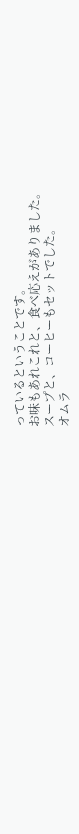っているということです。
お味もあれこれと、食べ応えがありました。
スープと、コーヒーもセットでした。
オムラ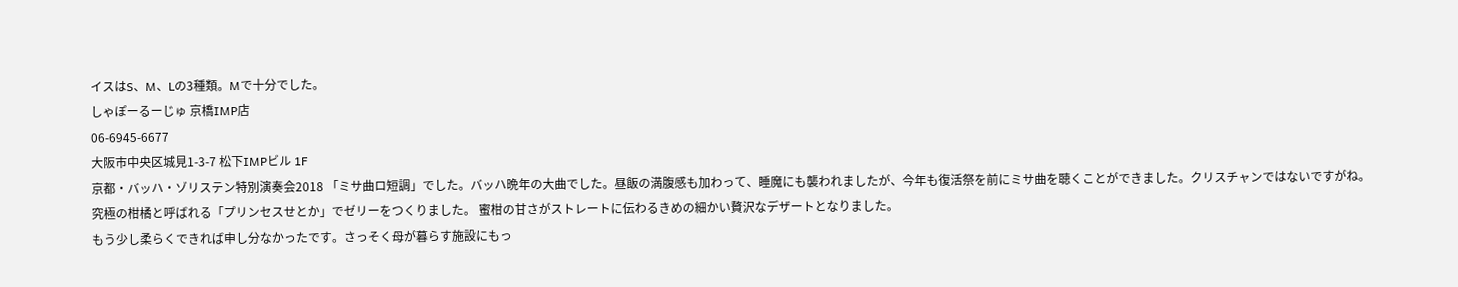イスはS、M、Lの3種類。Mで十分でした。
しゃぽーるーじゅ 京橋IMP店
06-6945-6677
大阪市中央区城見1-3-7 松下IMPビル 1F
京都・バッハ・ゾリステン特別演奏会2018 「ミサ曲ロ短調」でした。バッハ晩年の大曲でした。昼飯の満腹感も加わって、睡魔にも襲われましたが、今年も復活祭を前にミサ曲を聴くことができました。クリスチャンではないですがね。
究極の柑橘と呼ばれる「プリンセスせとか」でゼリーをつくりました。 蜜柑の甘さがストレートに伝わるきめの細かい贅沢なデザートとなりました。
もう少し柔らくできれば申し分なかったです。さっそく母が暮らす施設にもっ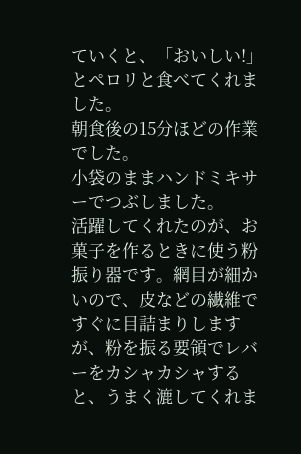ていくと、「おいしい!」とペロリと食べてくれました。
朝食後の15分ほどの作業でした。
小袋のままハンドミキサーでつぶしました。
活躍してくれたのが、お菓子を作るときに使う粉振り器です。網目が細かいので、皮などの繊維ですぐに目詰まりしますが、粉を振る要領でレバーをカシャカシャすると、うまく漉してくれま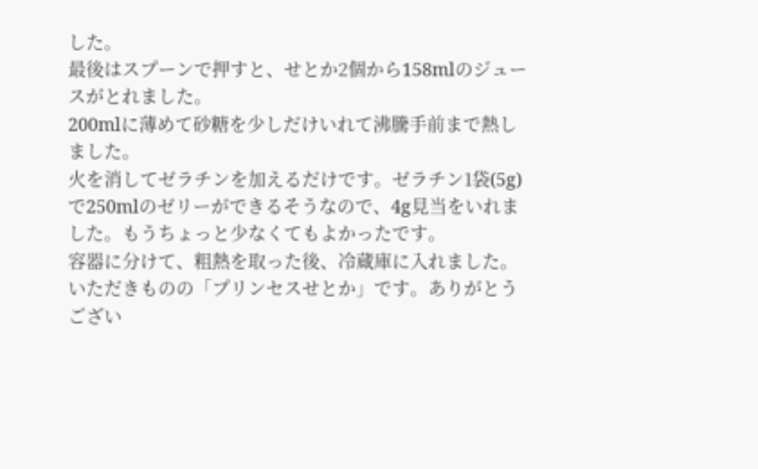した。
最後はスプーンで押すと、せとか2個から158mlのジュースがとれました。
200mlに薄めて砂糖を少しだけいれて沸騰手前まで熱しました。
火を消してゼラチンを加えるだけです。ゼラチン1袋(5g)で250mlのゼリーができるそうなので、4g見当をいれました。もうちょっと少なくてもよかったです。
容器に分けて、粗熱を取った後、冷蔵庫に入れました。
いただきものの「プリンセスせとか」です。ありがとうござい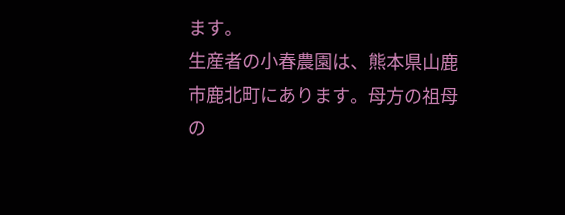ます。
生産者の小春農園は、熊本県山鹿市鹿北町にあります。母方の祖母の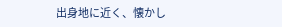出身地に近く、懐かし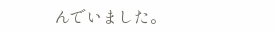んでいました。